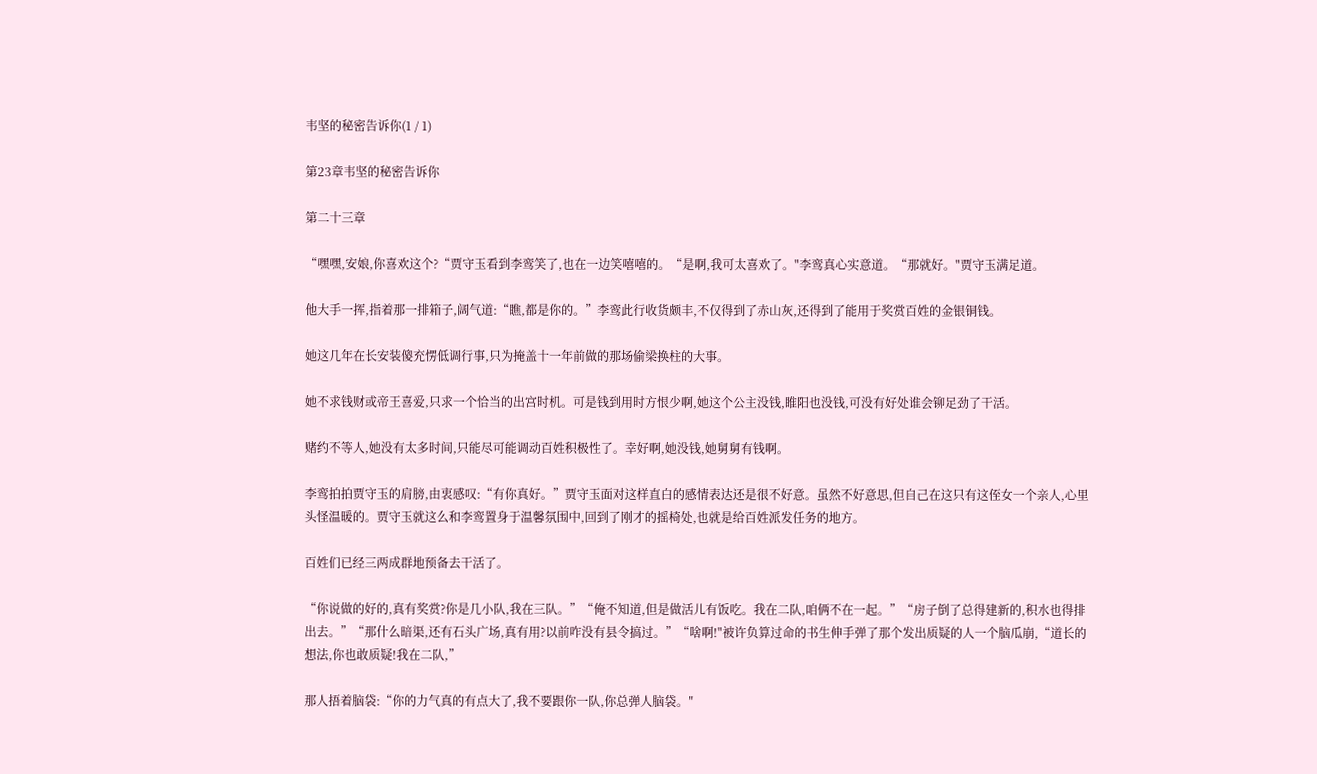韦坚的秘密告诉你(1 / 1)

第23章韦坚的秘密告诉你

第二十三章

“嘿嘿,安娘,你喜欢这个?“贾守玉看到李鸾笑了,也在一边笑嘻嘻的。“是啊,我可太喜欢了。"李鸾真心实意道。“那就好。"贾守玉满足道。

他大手一挥,指着那一排箱子,阔气道:“瞧,都是你的。”李鸾此行收货颇丰,不仅得到了赤山灰,还得到了能用于奖赏百姓的金银铜钱。

她这几年在长安装傻充愣低调行事,只为掩盖十一年前做的那场偷梁换柱的大事。

她不求钱财或帝王喜爱,只求一个恰当的出宫时机。可是钱到用时方恨少啊,她这个公主没钱,睢阳也没钱,可没有好处谁会铆足劲了干活。

赌约不等人,她没有太多时间,只能尽可能调动百姓积极性了。幸好啊,她没钱,她舅舅有钱啊。

李鸾拍拍贾守玉的肩膀,由衷感叹:“有你真好。”贾守玉面对这样直白的感情表达还是很不好意。虽然不好意思,但自己在这只有这侄女一个亲人,心里头怪温暖的。贾守玉就这么和李鸾置身于温馨氛围中,回到了刚才的摇椅处,也就是给百姓派发任务的地方。

百姓们已经三两成群地预备去干活了。

“你说做的好的,真有奖赏?你是几小队,我在三队。”“俺不知道,但是做活儿有饭吃。我在二队,咱俩不在一起。”“房子倒了总得建新的,积水也得排出去。”“那什么暗渠,还有石头广场,真有用?以前咋没有县令搞过。”“啥啊!"被许负算过命的书生伸手弹了那个发出质疑的人一个脑瓜崩,“道长的想法,你也敢质疑!我在二队,”

那人捂着脑袋:“你的力气真的有点大了,我不要跟你一队,你总弹人脑袋。″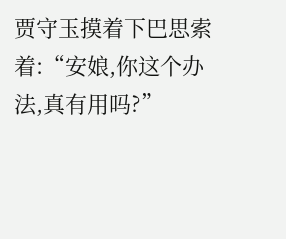贾守玉摸着下巴思索着:“安娘,你这个办法,真有用吗?”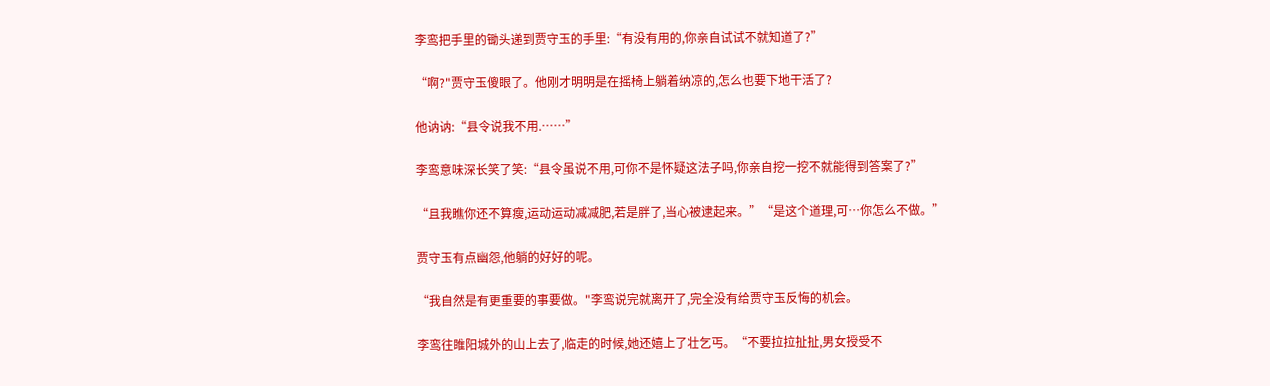李鸾把手里的锄头递到贾守玉的手里:“有没有用的,你亲自试试不就知道了?”

“啊?"贾守玉傻眼了。他刚才明明是在摇椅上躺着纳凉的,怎么也要下地干活了?

他讷讷:“县令说我不用.……”

李鸾意味深长笑了笑:“县令虽说不用,可你不是怀疑这法子吗,你亲自挖一挖不就能得到答案了?”

“且我瞧你还不算瘦,运动运动减减肥,若是胖了,当心被逮起来。”“是这个道理,可…你怎么不做。”

贾守玉有点幽怨,他躺的好好的呢。

“我自然是有更重要的事要做。"李鸾说完就离开了,完全没有给贾守玉反悔的机会。

李鸾往睢阳城外的山上去了,临走的时候,她还嬉上了壮乞丐。“不要拉拉扯扯,男女授受不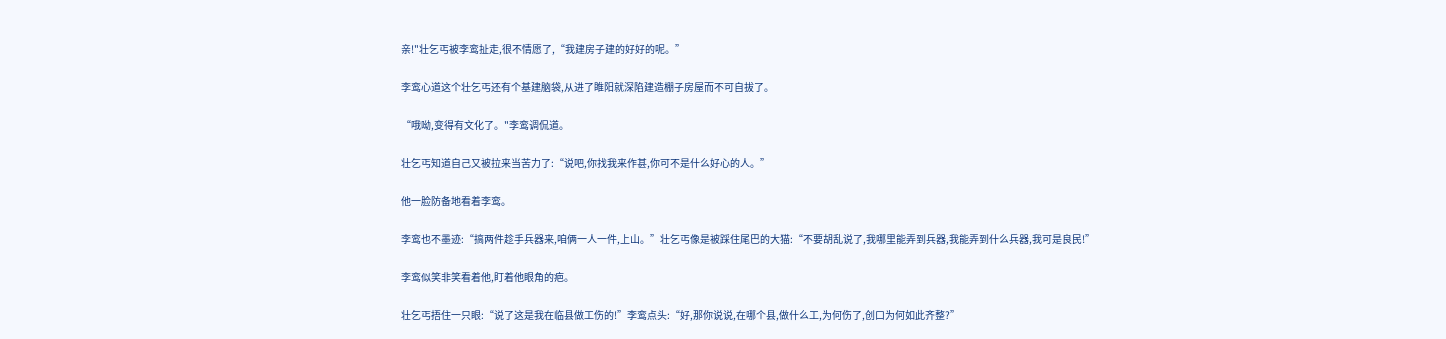亲!"壮乞丐被李鸾扯走,很不情愿了,“我建房子建的好好的呢。”

李鸾心道这个壮乞丐还有个基建脑袋,从进了睢阳就深陷建造棚子房屋而不可自拔了。

“哦呦,变得有文化了。"李鸾调侃道。

壮乞丐知道自己又被拉来当苦力了:“说吧,你找我来作甚,你可不是什么好心的人。”

他一脸防备地看着李鸾。

李鸾也不墨迹:“搞两件趁手兵器来,咱俩一人一件,上山。”壮乞丐像是被踩住尾巴的大猫:“不要胡乱说了,我哪里能弄到兵器,我能弄到什么兵器,我可是良民!”

李鸾似笑非笑看着他,盯着他眼角的疤。

壮乞丐捂住一只眼:“说了这是我在临县做工伤的!”李鸾点头:“好,那你说说,在哪个县,做什么工,为何伤了,创口为何如此齐整?”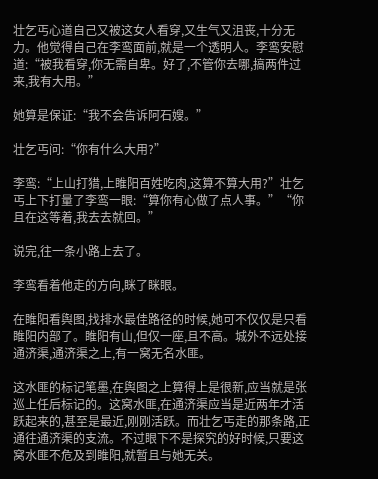壮乞丐心道自己又被这女人看穿,又生气又沮丧,十分无力。他觉得自己在李鸾面前,就是一个透明人。李鸾安慰道:“被我看穿,你无需自卑。好了,不管你去哪,搞两件过来,我有大用。”

她算是保证:“我不会告诉阿石嫂。”

壮乞丐问:“你有什么大用?”

李鸾:“上山打猎,上睢阳百姓吃肉,这算不算大用?”壮乞丐上下打量了李鸾一眼:“算你有心做了点人事。”“你且在这等着,我去去就回。”

说完,往一条小路上去了。

李鸾看着他走的方向,眯了眯眼。

在睢阳看舆图,找排水最佳路径的时候,她可不仅仅是只看睢阳内部了。睢阳有山,但仅一座,且不高。城外不远处接通济渠,通济渠之上,有一窝无名水匪。

这水匪的标记笔墨,在舆图之上算得上是很新,应当就是张巡上任后标记的。这窝水匪,在通济渠应当是近两年才活跃起来的,甚至是最近,刚刚活跃。而壮乞丐走的那条路,正通往通济渠的支流。不过眼下不是探究的好时候,只要这窝水匪不危及到睢阳,就暂且与她无关。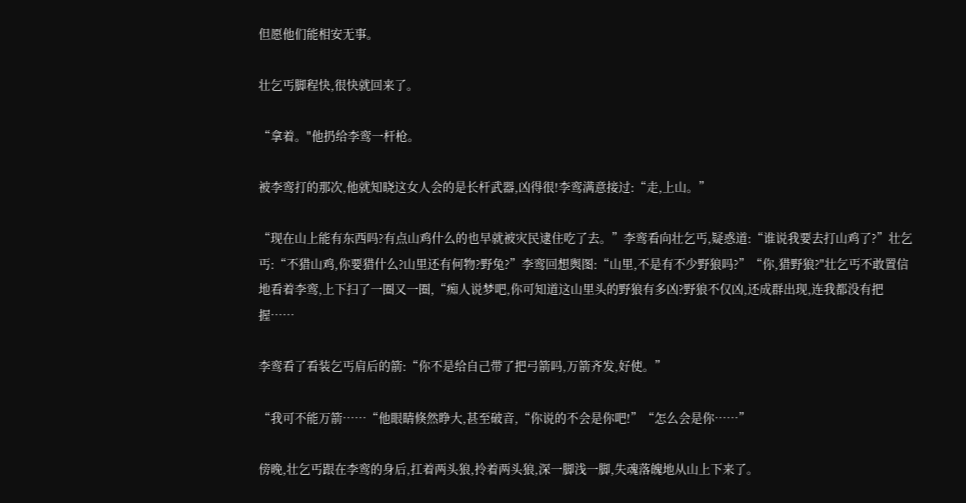但愿他们能相安无事。

壮乞丐脚程快,很快就回来了。

“拿着。"他扔给李鸾一杆枪。

被李鸾打的那次,他就知晓这女人会的是长杆武器,凶得很!李鸾满意接过:“走,上山。”

“现在山上能有东西吗?有点山鸡什么的也早就被灾民逮住吃了去。”李鸾看向壮乞丐,疑惑道:“谁说我要去打山鸡了?”壮乞丐:“不猎山鸡,你要猎什么?山里还有何物?野兔?”李鸾回想舆图:“山里,不是有不少野狼吗?”“你,猎野狼?"壮乞丐不敢置信地看着李鸾,上下扫了一圈又一圈,“痴人说梦吧,你可知道这山里头的野狼有多凶?野狼不仅凶,还成群出现,连我都没有把握……

李鸾看了看装乞丐肩后的箭:“你不是给自己带了把弓箭吗,万箭齐发,好使。”

“我可不能万箭……“他眼睛倏然睁大,甚至破音,“你说的不会是你吧!”“怎么会是你……”

傍晚,壮乞丐跟在李鸾的身后,扛着两头狼,拎着两头狼,深一脚浅一脚,失魂落魄地从山上下来了。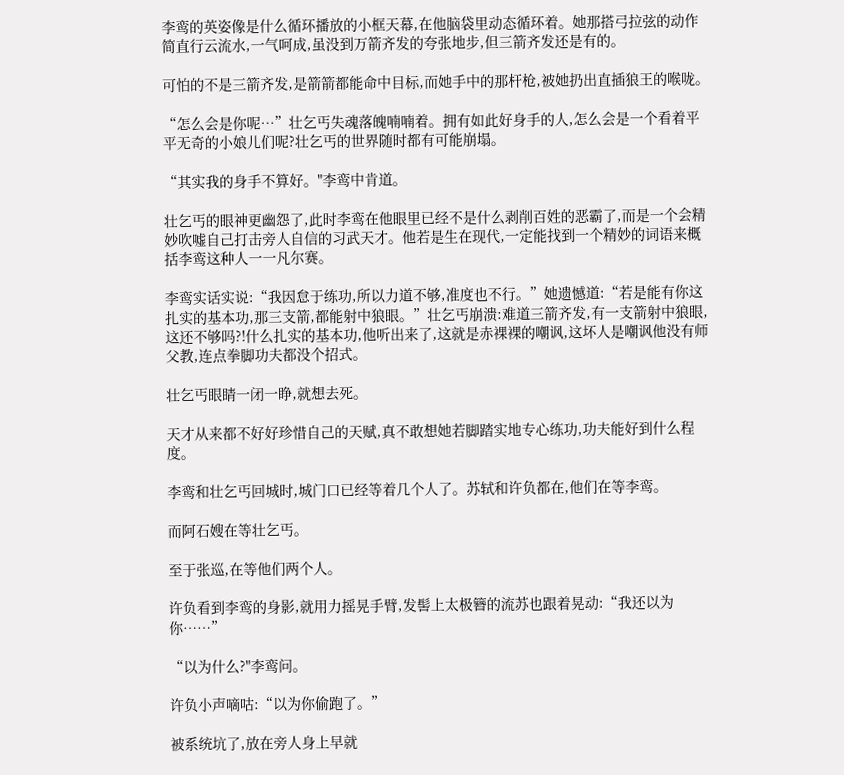李鸾的英姿像是什么循环播放的小框天幕,在他脑袋里动态循环着。她那搭弓拉弦的动作简直行云流水,一气呵成,虽没到万箭齐发的夸张地步,但三箭齐发还是有的。

可怕的不是三箭齐发,是箭箭都能命中目标,而她手中的那杆枪,被她扔出直插狼王的喉咙。

“怎么会是你呢…”壮乞丐失魂落魄喃喃着。拥有如此好身手的人,怎么会是一个看着平平无奇的小娘儿们呢?壮乞丐的世界随时都有可能崩塌。

“其实我的身手不算好。"李鸾中肯道。

壮乞丐的眼神更幽怨了,此时李鸾在他眼里已经不是什么剥削百姓的恶霸了,而是一个会精妙吹嘘自己打击旁人自信的习武天才。他若是生在现代,一定能找到一个精妙的词语来概括李鸾这种人一一凡尔赛。

李鸾实话实说:“我因怠于练功,所以力道不够,准度也不行。”她遗憾道:“若是能有你这扎实的基本功,那三支箭,都能射中狼眼。”壮乞丐崩溃:难道三箭齐发,有一支箭射中狼眼,这还不够吗?!什么扎实的基本功,他听出来了,这就是赤裸裸的嘲讽,这坏人是嘲讽他没有师父教,连点拳脚功夫都没个招式。

壮乞丐眼睛一闭一睁,就想去死。

天才从来都不好好珍惜自己的天赋,真不敢想她若脚踏实地专心练功,功夫能好到什么程度。

李鸾和壮乞丐回城时,城门口已经等着几个人了。苏轼和许负都在,他们在等李鸾。

而阿石嫂在等壮乞丐。

至于张巡,在等他们两个人。

许负看到李鸾的身影,就用力摇晃手臂,发髻上太极簪的流苏也跟着晃动:“我还以为你……”

“以为什么?"李鸾问。

许负小声嘀咕:“以为你偷跑了。”

被系统坑了,放在旁人身上早就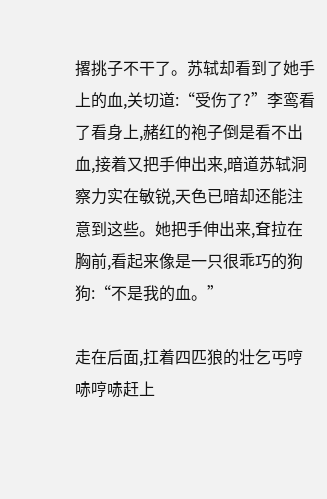撂挑子不干了。苏轼却看到了她手上的血,关切道:“受伤了?”李鸾看了看身上,赭红的袍子倒是看不出血,接着又把手伸出来,暗道苏轼洞察力实在敏锐,天色已暗却还能注意到这些。她把手伸出来,耷拉在胸前,看起来像是一只很乖巧的狗狗:“不是我的血。”

走在后面,扛着四匹狼的壮乞丐哼哧哼哧赶上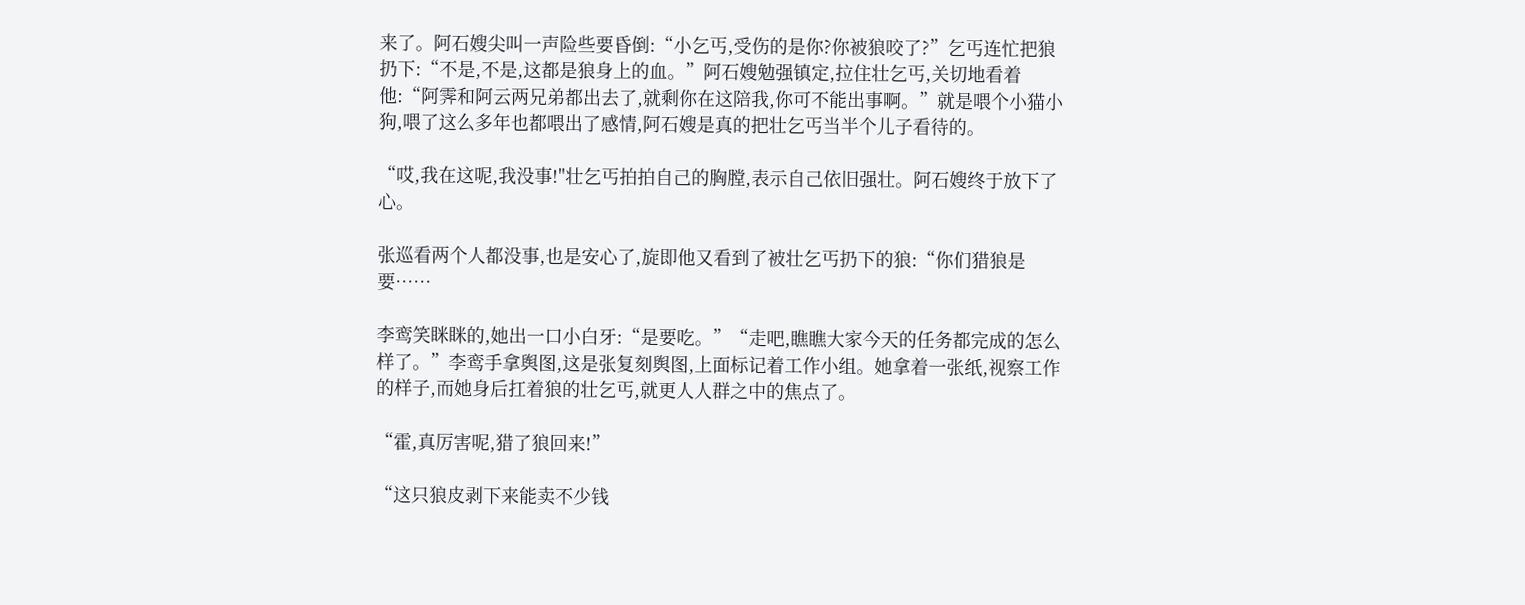来了。阿石嫂尖叫一声险些要昏倒:“小乞丐,受伤的是你?你被狼咬了?”乞丐连忙把狼扔下:“不是,不是,这都是狼身上的血。”阿石嫂勉强镇定,拉住壮乞丐,关切地看着他:“阿霁和阿云两兄弟都出去了,就剩你在这陪我,你可不能出事啊。”就是喂个小猫小狗,喂了这么多年也都喂出了感情,阿石嫂是真的把壮乞丐当半个儿子看待的。

“哎,我在这呢,我没事!"壮乞丐拍拍自己的胸膛,表示自己依旧强壮。阿石嫂终于放下了心。

张巡看两个人都没事,也是安心了,旋即他又看到了被壮乞丐扔下的狼:“你们猎狼是要……

李鸾笑眯眯的,她出一口小白牙:“是要吃。”“走吧,瞧瞧大家今天的任务都完成的怎么样了。”李鸾手拿舆图,这是张复刻舆图,上面标记着工作小组。她拿着一张纸,视察工作的样子,而她身后扛着狼的壮乞丐,就更人人群之中的焦点了。

“霍,真厉害呢,猎了狼回来!”

“这只狼皮剥下来能卖不少钱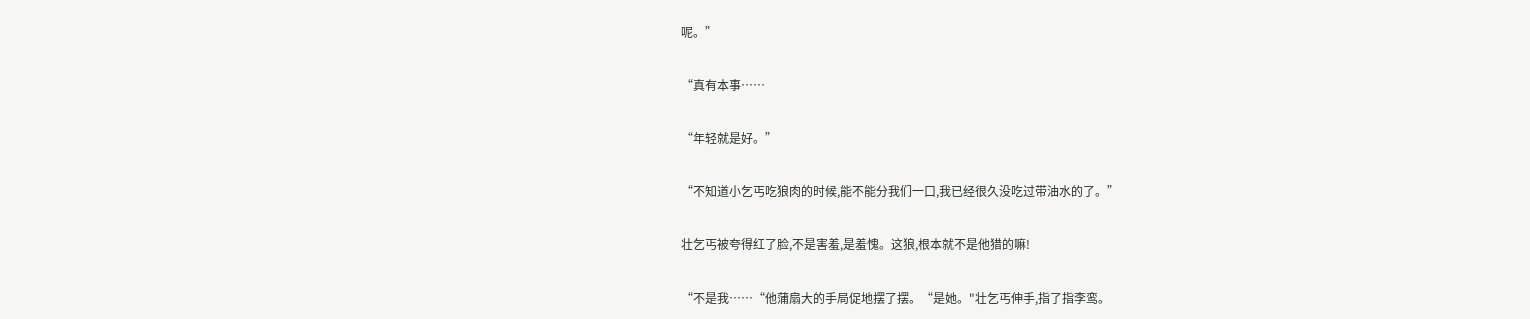呢。”

“真有本事……

“年轻就是好。”

“不知道小乞丐吃狼肉的时候,能不能分我们一口,我已经很久没吃过带油水的了。”

壮乞丐被夸得红了脸,不是害羞,是羞愧。这狼,根本就不是他猎的嘛!

“不是我……“他蒲扇大的手局促地摆了摆。“是她。"壮乞丐伸手,指了指李鸾。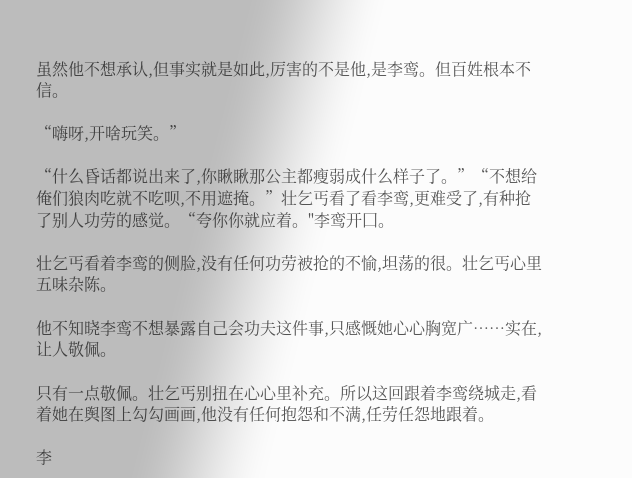虽然他不想承认,但事实就是如此,厉害的不是他,是李鸾。但百姓根本不信。

“嗨呀,开啥玩笑。”

“什么昏话都说出来了,你瞅瞅那公主都瘦弱成什么样子了。”“不想给俺们狼肉吃就不吃呗,不用遮掩。”壮乞丐看了看李鸾,更难受了,有种抢了别人功劳的感觉。“夸你你就应着。"李鸾开囗。

壮乞丐看着李鸾的侧脸,没有任何功劳被抢的不愉,坦荡的很。壮乞丐心里五味杂陈。

他不知晓李鸾不想暴露自己会功夫这件事,只感慨她心心胸宽广……实在,让人敬佩。

只有一点敬佩。壮乞丐别扭在心心里补充。所以这回跟着李鸾绕城走,看着她在舆图上勾勾画画,他没有任何抱怨和不满,任劳任怨地跟着。

李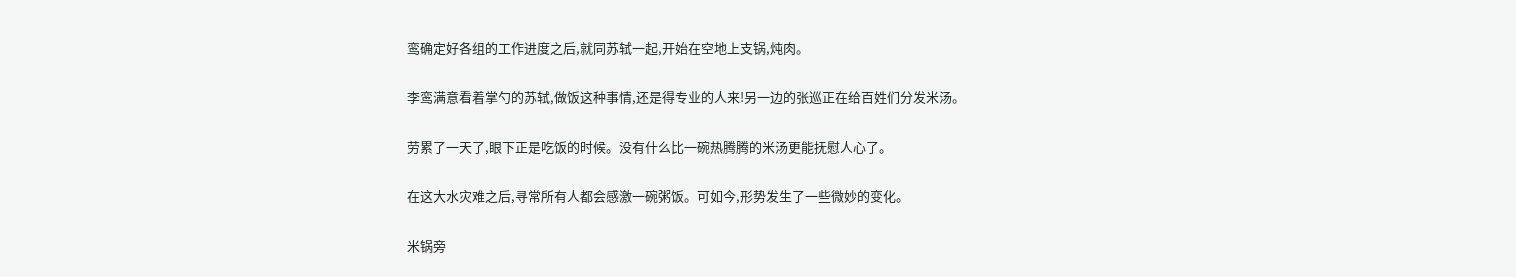鸾确定好各组的工作进度之后,就同苏轼一起,开始在空地上支锅,炖肉。

李鸾满意看着掌勺的苏轼,做饭这种事情,还是得专业的人来!另一边的张巡正在给百姓们分发米汤。

劳累了一天了,眼下正是吃饭的时候。没有什么比一碗热腾腾的米汤更能抚慰人心了。

在这大水灾难之后,寻常所有人都会感激一碗粥饭。可如今,形势发生了一些微妙的变化。

米锅旁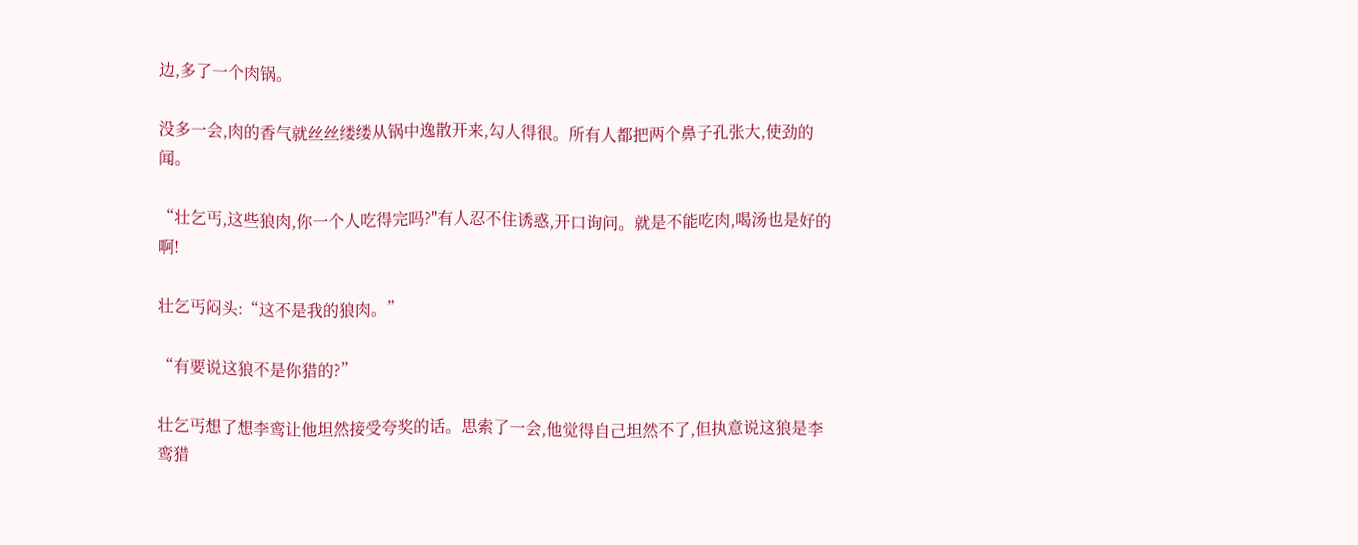边,多了一个肉锅。

没多一会,肉的香气就丝丝缕缕从锅中逸散开来,勾人得很。所有人都把两个鼻子孔张大,使劲的闻。

“壮乞丐,这些狼肉,你一个人吃得完吗?"有人忍不住诱惑,开口询问。就是不能吃肉,喝汤也是好的啊!

壮乞丐闷头:“这不是我的狼肉。”

“有要说这狼不是你猎的?”

壮乞丐想了想李鸾让他坦然接受夸奖的话。思索了一会,他觉得自己坦然不了,但执意说这狼是李鸾猎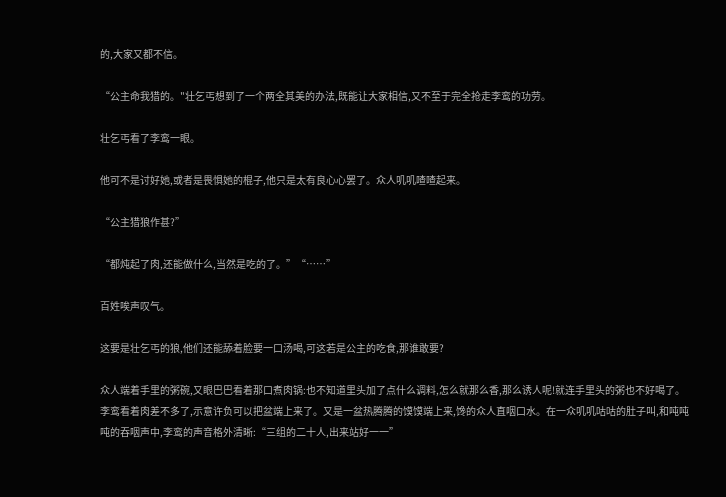的,大家又都不信。

“公主命我猎的。"壮乞丐想到了一个两全其美的办法,既能让大家相信,又不至于完全抢走李鸾的功劳。

壮乞丐看了李鸾一眼。

他可不是讨好她,或者是畏惧她的棍子,他只是太有良心心罢了。众人叽叽喳喳起来。

“公主猎狼作甚?”

“都炖起了肉,还能做什么,当然是吃的了。”“……”

百姓唉声叹气。

这要是壮乞丐的狼,他们还能舔着脸要一口汤喝,可这若是公主的吃食,那谁敢要?

众人端着手里的粥碗,又眼巴巴看着那口煮肉锅:也不知道里头加了点什么调料,怎么就那么香,那么诱人呢!就连手里头的粥也不好喝了。李鸾看着肉差不多了,示意许负可以把盆端上来了。又是一盆热腾腾的馍馍端上来,馋的众人直咽口水。在一众叽叽咕咕的肚子叫,和吨吨吨的吞咽声中,李鸾的声音格外清晰:“三组的二十人,出来站好一一”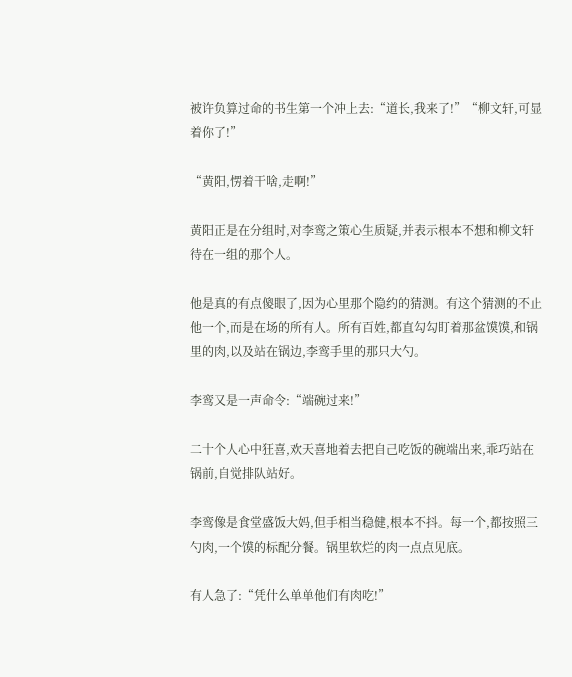被许负算过命的书生第一个冲上去:“道长,我来了!”“柳文轩,可显着你了!”

“黄阳,愣着干啥,走啊!”

黄阳正是在分组时,对李鸾之策心生质疑,并表示根本不想和柳文轩待在一组的那个人。

他是真的有点傻眼了,因为心里那个隐约的猜测。有这个猜测的不止他一个,而是在场的所有人。所有百姓,都直勾勾盯着那盆馍馍,和锅里的肉,以及站在锅边,李鸾手里的那只大勺。

李鸾又是一声命令:“端碗过来!”

二十个人心中狂喜,欢天喜地着去把自己吃饭的碗端出来,乖巧站在锅前,自觉排队站好。

李鸾像是食堂盛饭大妈,但手相当稳健,根本不抖。每一个,都按照三勺肉,一个馍的标配分餐。锅里软烂的肉一点点见底。

有人急了:“凭什么单单他们有肉吃!”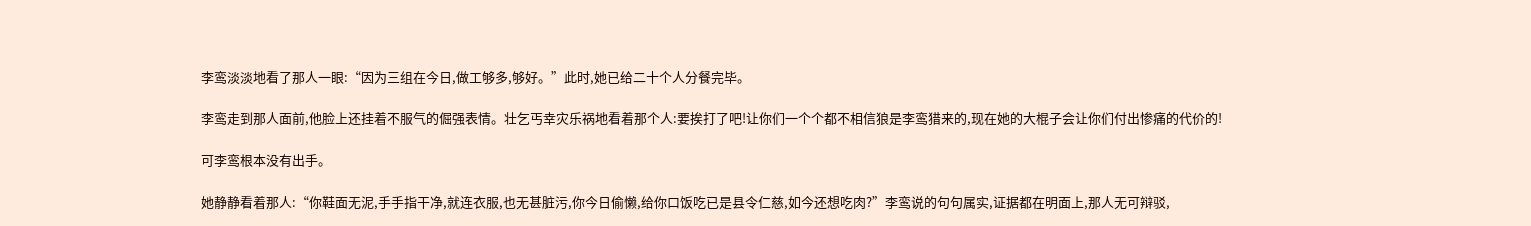李鸾淡淡地看了那人一眼:“因为三组在今日,做工够多,够好。”此时,她已给二十个人分餐完毕。

李鸾走到那人面前,他脸上还挂着不服气的倔强表情。壮乞丐幸灾乐祸地看着那个人:要挨打了吧!让你们一个个都不相信狼是李鸾猎来的,现在她的大棍子会让你们付出惨痛的代价的!

可李鸾根本没有出手。

她静静看着那人:“你鞋面无泥,手手指干净,就连衣服,也无甚脏污,你今日偷懒,给你口饭吃已是县令仁慈,如今还想吃肉?”李鸾说的句句属实,证据都在明面上,那人无可辩驳,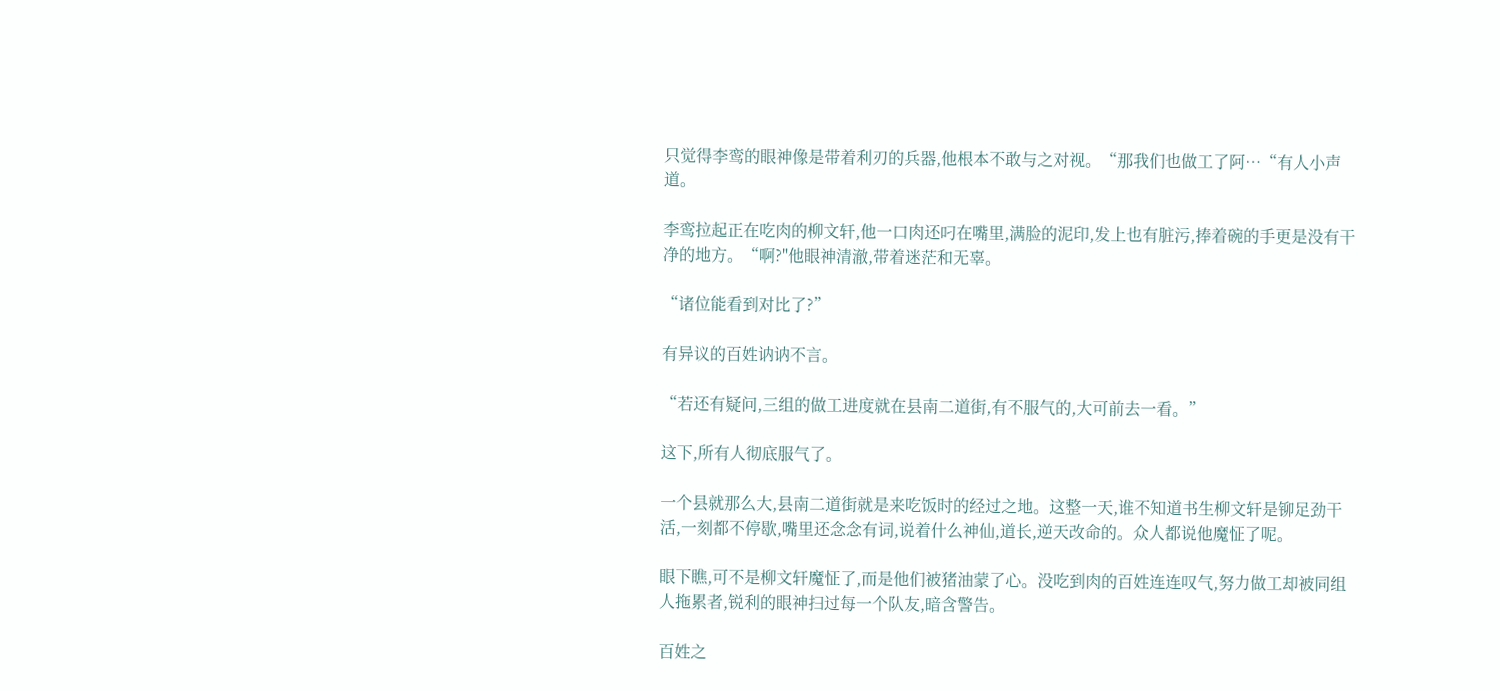只觉得李鸾的眼神像是带着利刃的兵器,他根本不敢与之对视。“那我们也做工了阿…“有人小声道。

李鸾拉起正在吃肉的柳文轩,他一口肉还叼在嘴里,满脸的泥印,发上也有脏污,捧着碗的手更是没有干净的地方。“啊?"他眼神清澈,带着迷茫和无辜。

“诸位能看到对比了?”

有异议的百姓讷讷不言。

“若还有疑问,三组的做工进度就在县南二道街,有不服气的,大可前去一看。”

这下,所有人彻底服气了。

一个县就那么大,县南二道街就是来吃饭时的经过之地。这整一天,谁不知道书生柳文轩是铆足劲干活,一刻都不停歇,嘴里还念念有词,说着什么神仙,道长,逆天改命的。众人都说他魔怔了呢。

眼下瞧,可不是柳文轩魔怔了,而是他们被猪油蒙了心。没吃到肉的百姓连连叹气,努力做工却被同组人拖累者,锐利的眼神扫过每一个队友,暗含警告。

百姓之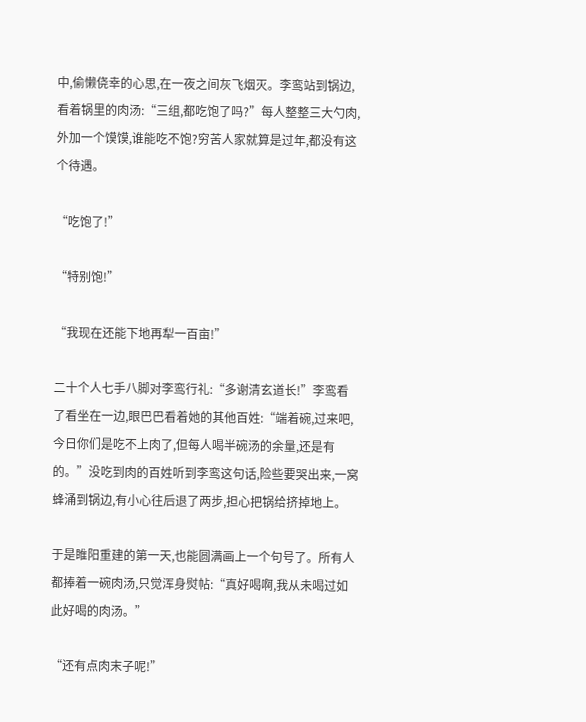中,偷懒侥幸的心思,在一夜之间灰飞烟灭。李鸾站到锅边,看着锅里的肉汤:“三组,都吃饱了吗?”每人整整三大勺肉,外加一个馍馍,谁能吃不饱?穷苦人家就算是过年,都没有这个待遇。

“吃饱了!”

“特别饱!”

“我现在还能下地再犁一百亩!”

二十个人七手八脚对李鸾行礼:“多谢清玄道长!”李鸾看了看坐在一边,眼巴巴看着她的其他百姓:“端着碗,过来吧,今日你们是吃不上肉了,但每人喝半碗汤的余量,还是有的。”没吃到肉的百姓听到李鸾这句话,险些要哭出来,一窝蜂涌到锅边,有小心往后退了两步,担心把锅给挤掉地上。

于是睢阳重建的第一天,也能圆满画上一个句号了。所有人都捧着一碗肉汤,只觉浑身熨帖:“真好喝啊,我从未喝过如此好喝的肉汤。”

“还有点肉末子呢!”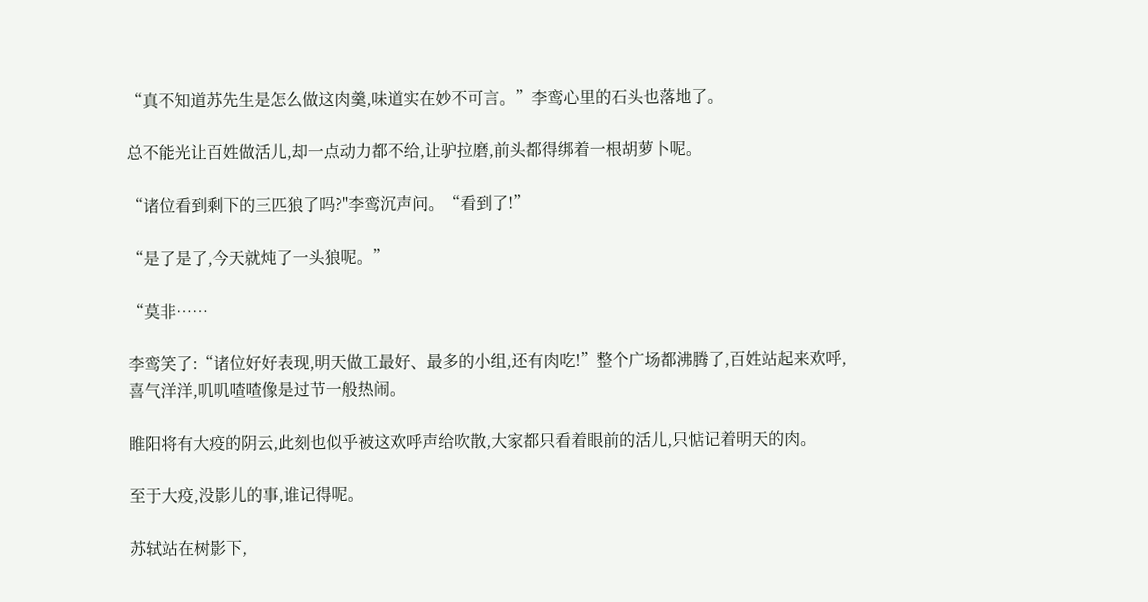“真不知道苏先生是怎么做这肉羹,味道实在妙不可言。”李鸾心里的石头也落地了。

总不能光让百姓做活儿,却一点动力都不给,让驴拉磨,前头都得绑着一根胡萝卜呢。

“诸位看到剩下的三匹狼了吗?"李鸾沉声问。“看到了!”

“是了是了,今天就炖了一头狼呢。”

“莫非……

李鸾笑了:“诸位好好表现,明天做工最好、最多的小组,还有肉吃!”整个广场都沸腾了,百姓站起来欢呼,喜气洋洋,叽叽喳喳像是过节一般热闹。

睢阳将有大疫的阴云,此刻也似乎被这欢呼声给吹散,大家都只看着眼前的活儿,只惦记着明天的肉。

至于大疫,没影儿的事,谁记得呢。

苏轼站在树影下,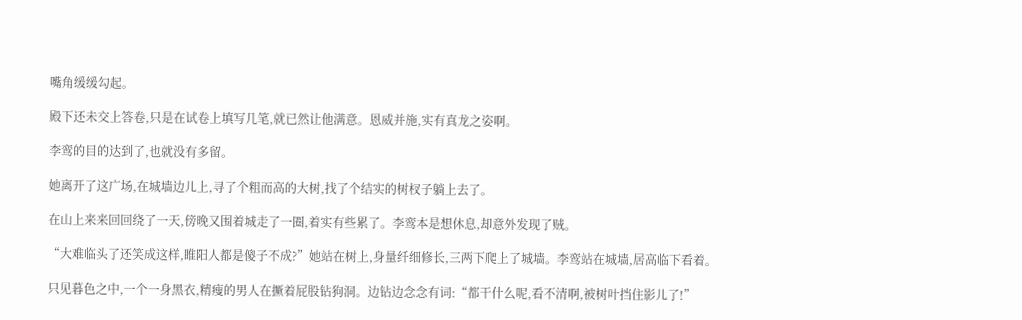嘴角缓缓勾起。

殿下还未交上答卷,只是在试卷上填写几笔,就已然让他满意。恩威并施,实有真龙之姿啊。

李鸾的目的达到了,也就没有多留。

她离开了这广场,在城墙边儿上,寻了个粗而高的大树,找了个结实的树杈子躺上去了。

在山上来来回回绕了一天,傍晚又围着城走了一圈,着实有些累了。李鸾本是想休息,却意外发现了贼。

“大难临头了还笑成这样,睢阳人都是傻子不成?”她站在树上,身量纤细修长,三两下爬上了城墙。李鸾站在城墙,居高临下看着。

只见暮色之中,一个一身黑衣,精瘦的男人在撅着屁股钻狗洞。边钻边念念有词:“都干什么呢,看不清啊,被树叶挡住影儿了!”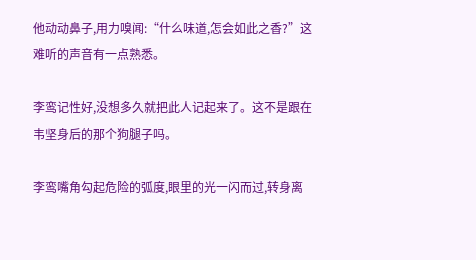他动动鼻子,用力嗅闻:“什么味道,怎会如此之香?”这难听的声音有一点熟悉。

李鸾记性好,没想多久就把此人记起来了。这不是跟在韦坚身后的那个狗腿子吗。

李鸾嘴角勾起危险的弧度,眼里的光一闪而过,转身离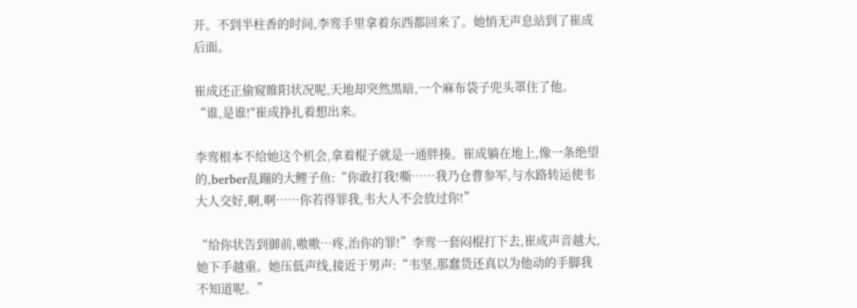开。不到半柱香的时间,李鸾手里拿着东西都回来了。她悄无声息站到了崔成后面。

崔成还正偷窥睢阳状况呢,天地却突然黑暗,一个麻布袋子兜头罩住了他。“谁,是谁!"崔成挣扎着想出来。

李鸾根本不给她这个机会,拿着棍子就是一通胖揍。崔成躺在地上,像一条绝望的,berber乱蹦的大鲤子鱼:“你敢打我!嘶……我乃仓曹参军,与水路转运使韦大人交好,啊,啊……你若得罪我,韦大人不会放过你!”

“给你状告到御前,嗷嗷…疼,治你的罪!”李鸾一套闷棍打下去,崔成声音越大,她下手越重。她压低声线,接近于男声:“韦坚,那蠢货还真以为他动的手脚我不知道呢。”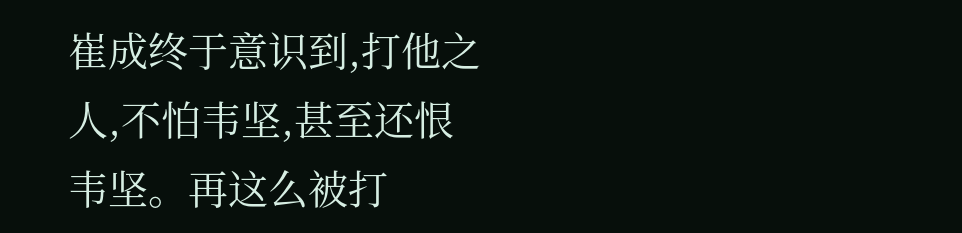崔成终于意识到,打他之人,不怕韦坚,甚至还恨韦坚。再这么被打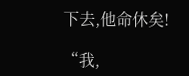下去,他命休矣!

“我,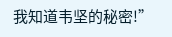我知道韦坚的秘密!”